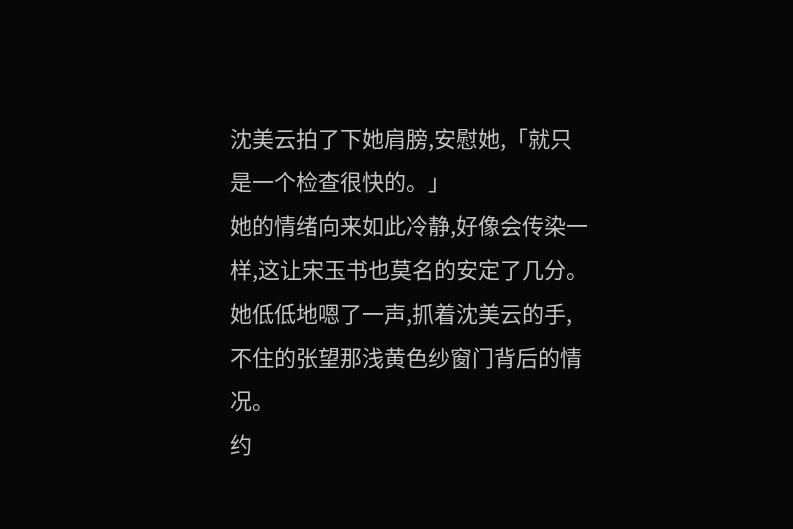沈美云拍了下她肩膀,安慰她,「就只是一个检查很快的。」
她的情绪向来如此冷静,好像会传染一样,这让宋玉书也莫名的安定了几分。
她低低地嗯了一声,抓着沈美云的手,不住的张望那浅黄色纱窗门背后的情况。
约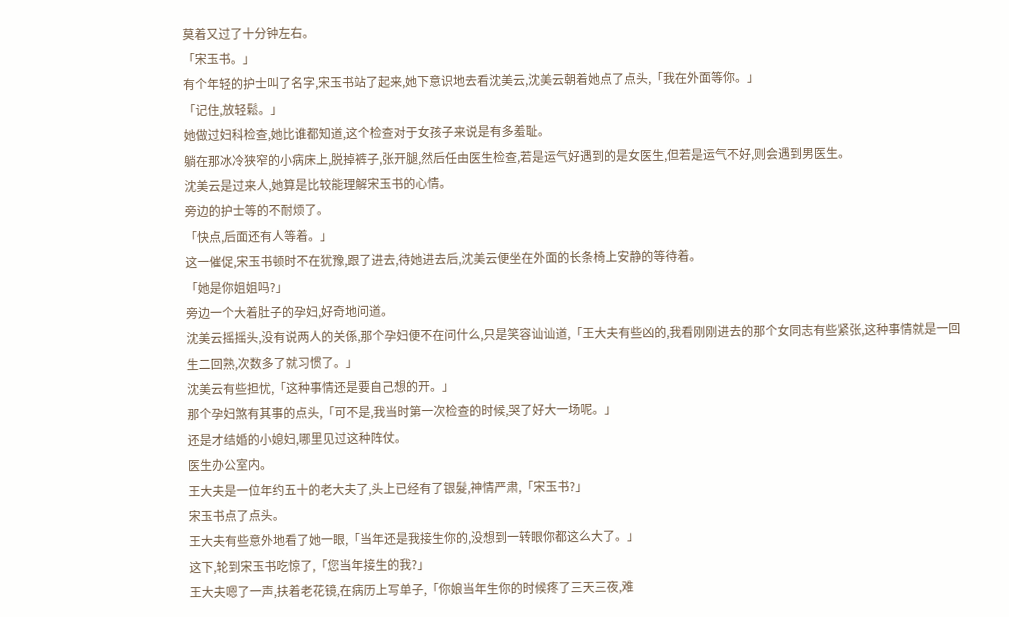莫着又过了十分钟左右。
「宋玉书。」
有个年轻的护士叫了名字,宋玉书站了起来,她下意识地去看沈美云,沈美云朝着她点了点头,「我在外面等你。」
「记住,放轻鬆。」
她做过妇科检查,她比谁都知道,这个检查对于女孩子来说是有多羞耻。
躺在那冰冷狭窄的小病床上,脱掉裤子,张开腿,然后任由医生检查,若是运气好遇到的是女医生,但若是运气不好,则会遇到男医生。
沈美云是过来人,她算是比较能理解宋玉书的心情。
旁边的护士等的不耐烦了。
「快点,后面还有人等着。」
这一催促,宋玉书顿时不在犹豫,跟了进去,待她进去后,沈美云便坐在外面的长条椅上安静的等待着。
「她是你姐姐吗?」
旁边一个大着肚子的孕妇,好奇地问道。
沈美云摇摇头,没有说两人的关係,那个孕妇便不在问什么,只是笑容讪讪道,「王大夫有些凶的,我看刚刚进去的那个女同志有些紧张,这种事情就是一回生二回熟,次数多了就习惯了。」
沈美云有些担忧,「这种事情还是要自己想的开。」
那个孕妇煞有其事的点头,「可不是,我当时第一次检查的时候,哭了好大一场呢。」
还是才结婚的小媳妇,哪里见过这种阵仗。
医生办公室内。
王大夫是一位年约五十的老大夫了,头上已经有了银髮,神情严肃,「宋玉书?」
宋玉书点了点头。
王大夫有些意外地看了她一眼,「当年还是我接生你的,没想到一转眼你都这么大了。」
这下,轮到宋玉书吃惊了,「您当年接生的我?」
王大夫嗯了一声,扶着老花镜,在病历上写单子,「你娘当年生你的时候疼了三天三夜,难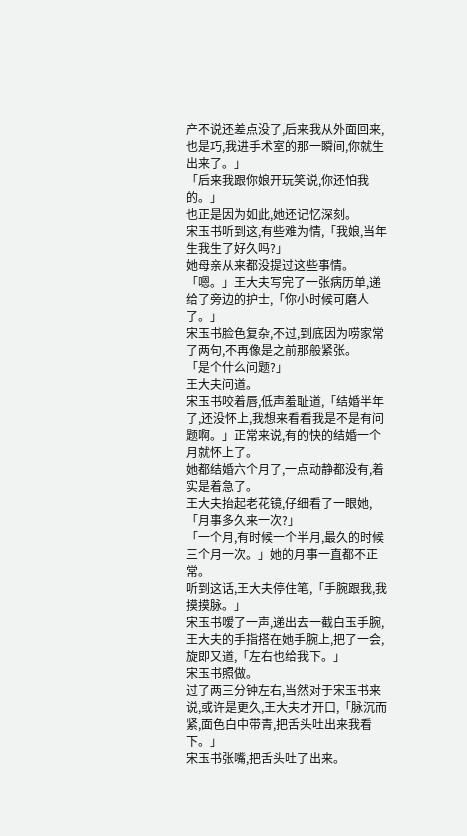产不说还差点没了,后来我从外面回来,也是巧,我进手术室的那一瞬间,你就生出来了。」
「后来我跟你娘开玩笑说,你还怕我的。」
也正是因为如此,她还记忆深刻。
宋玉书听到这,有些难为情,「我娘,当年生我生了好久吗?」
她母亲从来都没提过这些事情。
「嗯。」王大夫写完了一张病历单,递给了旁边的护士,「你小时候可磨人了。」
宋玉书脸色复杂,不过,到底因为唠家常了两句,不再像是之前那般紧张。
「是个什么问题?」
王大夫问道。
宋玉书咬着唇,低声羞耻道,「结婚半年了,还没怀上,我想来看看我是不是有问题啊。」正常来说,有的快的结婚一个月就怀上了。
她都结婚六个月了,一点动静都没有,着实是着急了。
王大夫抬起老花镜,仔细看了一眼她,「月事多久来一次?」
「一个月,有时候一个半月,最久的时候三个月一次。」她的月事一直都不正常。
听到这话,王大夫停住笔,「手腕跟我,我摸摸脉。」
宋玉书嗳了一声,递出去一截白玉手腕,王大夫的手指搭在她手腕上,把了一会,旋即又道,「左右也给我下。」
宋玉书照做。
过了两三分钟左右,当然对于宋玉书来说,或许是更久,王大夫才开口,「脉沉而紧,面色白中带青,把舌头吐出来我看下。」
宋玉书张嘴,把舌头吐了出来。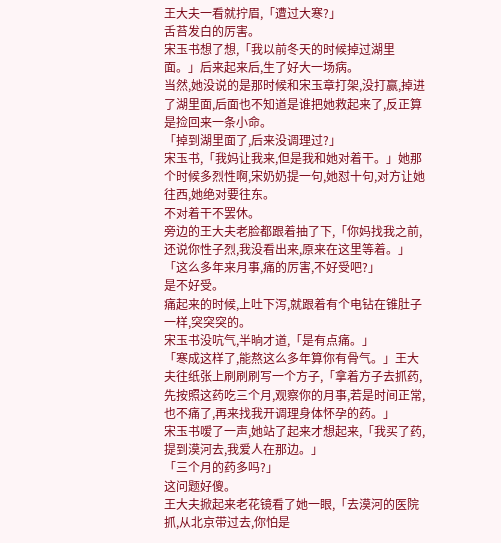王大夫一看就拧眉,「遭过大寒?」
舌苔发白的厉害。
宋玉书想了想,「我以前冬天的时候掉过湖里面。」后来起来后,生了好大一场病。
当然,她没说的是那时候和宋玉章打架,没打赢,掉进了湖里面,后面也不知道是谁把她救起来了,反正算是捡回来一条小命。
「掉到湖里面了,后来没调理过?」
宋玉书,「我妈让我来,但是我和她对着干。」她那个时候多烈性啊,宋奶奶提一句,她怼十句,对方让她往西,她绝对要往东。
不对着干不罢休。
旁边的王大夫老脸都跟着抽了下,「你妈找我之前,还说你性子烈,我没看出来,原来在这里等着。」
「这么多年来月事,痛的厉害,不好受吧?」
是不好受。
痛起来的时候,上吐下泻,就跟着有个电钻在锥肚子一样,突突突的。
宋玉书没吭气,半晌才道,「是有点痛。」
「寒成这样了,能熬这么多年算你有骨气。」王大夫往纸张上刷刷刷写一个方子,「拿着方子去抓药,先按照这药吃三个月,观察你的月事,若是时间正常,也不痛了,再来找我开调理身体怀孕的药。」
宋玉书嗳了一声,她站了起来才想起来,「我买了药,提到漠河去,我爱人在那边。」
「三个月的药多吗?」
这问题好傻。
王大夫掀起来老花镜看了她一眼,「去漠河的医院抓,从北京带过去,你怕是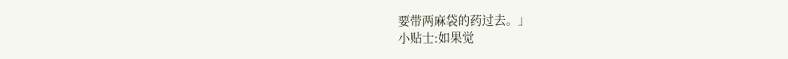要带两麻袋的药过去。」
小贴士:如果觉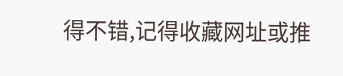得不错,记得收藏网址或推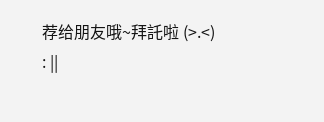荐给朋友哦~拜託啦 (>.<)
: ||